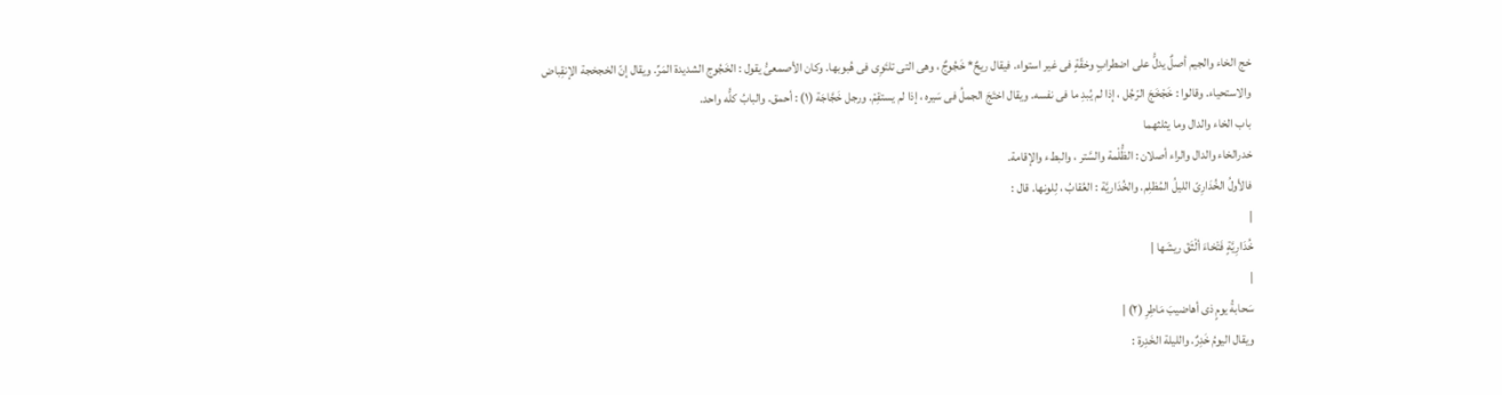خج الخاء والجيم أصلٌ يدلُّ على اضطرابٍ وخقّةٍ فى غير استواء. فيقال ريحٌ* خَجُوجٌ ، وهى التى تلتَوِى فى هُبوبها. وكان الأصمعىُّ يقول : الخَجُوج الشديدة المَرِّ. ويقال إنّ الخجخجة الإنقِباض والاستحياء. وقالوا : خَجْخَجَ الرّجُل ، إذا لم يُبدِ ما فى نفسه. ويقال اختَجَ الجملُ فى سَيره ، إذا لم يستقِمْ. ورجل خَجَّاجَة (١) : أحمق. والبابُ كلُّه واحد.
باب الخاء والدال وما يثلثهما
خدرالخاء والدال والراء أصلان : الظُّلْمة والسَّتر ، والبطء والإقامة.
فالأولُ الخُدَارِىّ الليلُ المُظلِم. والخُدَاريَّة : العُقابُ ، لِلونها. قال :
|
خُدَارِيَّةٍ فَتْخاءَ ألْثَقَ ريشَها |
|
سَحابةُ يومٍ ذى أهاضيبَ مَاطِرِ (٢) |
ويقال اليومُ خَدِرٌ. والليلة الخَدِرة :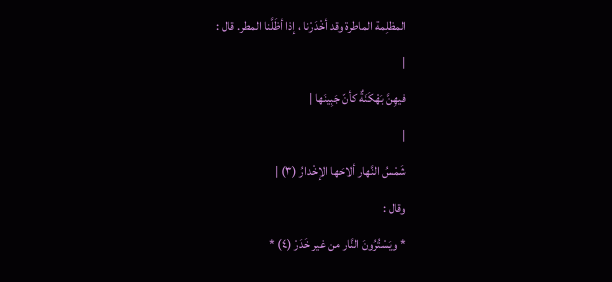المظلِمة الماطرة وقد أخْدَرْنا ، إذا أظَلَّنا المطر. قال :
|
فيهِنَّ بَهْكَنَةٌ كأنّ جَبِينَها |
|
شَمْسُ النَّهار ألاحَها الإخْدارُ (٣) |
وقال :
* ويَسْتُرُونَ النَّار من غير خَدَرْ (٤) *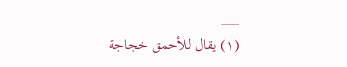___
(١) يقال للأحمق خجاجة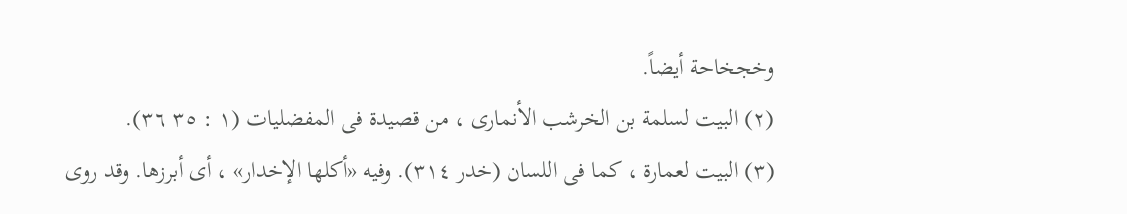وخجخاحة أيضاً.
(٢) البيت لسلمة بن الخرشب الأنمارى ، من قصيدة فى المفضليات (١ : ٣٥ ٣٦).
(٣) البيت لعمارة ، كما فى اللسان (خدر ٣١٤). وفيه «أكلها الإخدار» ، أى أبرزها. وقد روى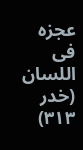عجزه فى اللسان (خدر ٣١٣)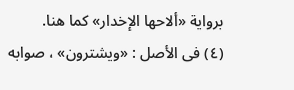برواية «ألاحها الإخدار» كما هنا.
(٤) فى الأصل : «ويشترون» ، صوابه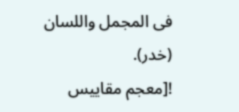فى المجمل واللسان (خدر).
![معجم مقاييس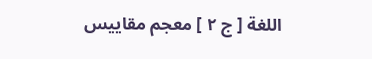اللغة [ ج ٢ ] معجم مقاييس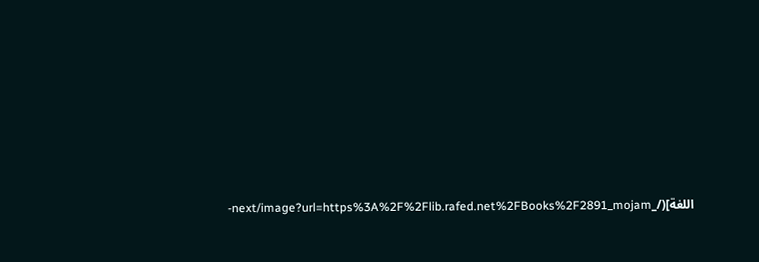اللغة](/_next/image?url=https%3A%2F%2Flib.rafed.net%2FBooks%2F2891_mojam-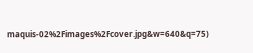maquis-02%2Fimages%2Fcover.jpg&w=640&q=75)